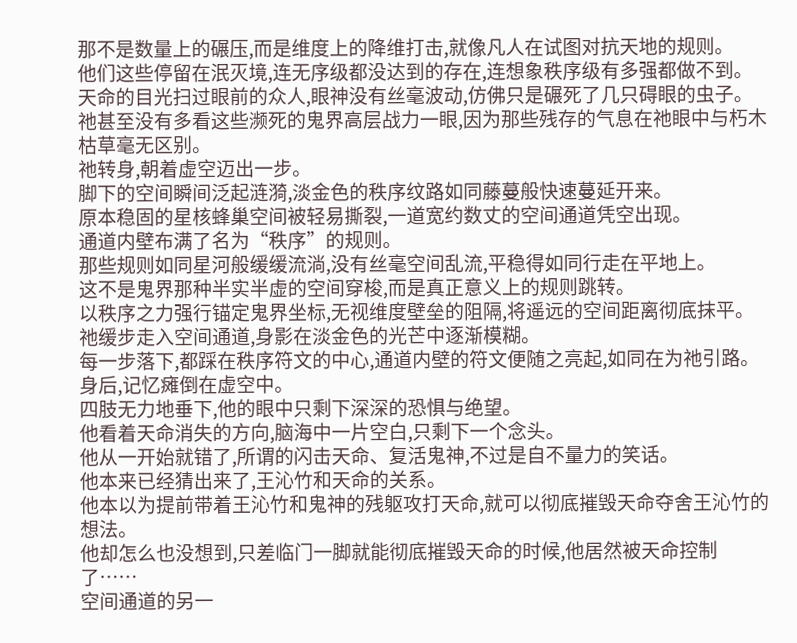那不是数量上的碾压,而是维度上的降维打击,就像凡人在试图对抗天地的规则。
他们这些停留在泯灭境,连无序级都没达到的存在,连想象秩序级有多强都做不到。
天命的目光扫过眼前的众人,眼神没有丝毫波动,仿佛只是碾死了几只碍眼的虫子。
祂甚至没有多看这些濒死的鬼界高层战力一眼,因为那些残存的气息在祂眼中与朽木枯草毫无区别。
祂转身,朝着虚空迈出一步。
脚下的空间瞬间泛起涟漪,淡金色的秩序纹路如同藤蔓般快速蔓延开来。
原本稳固的星核蜂巢空间被轻易撕裂,一道宽约数丈的空间通道凭空出现。
通道内壁布满了名为“秩序”的规则。
那些规则如同星河般缓缓流淌,没有丝毫空间乱流,平稳得如同行走在平地上。
这不是鬼界那种半实半虚的空间穿梭,而是真正意义上的规则跳转。
以秩序之力强行锚定鬼界坐标,无视维度壁垒的阻隔,将遥远的空间距离彻底抹平。
祂缓步走入空间通道,身影在淡金色的光芒中逐渐模糊。
每一步落下,都踩在秩序符文的中心,通道内壁的符文便随之亮起,如同在为祂引路。
身后,记忆瘫倒在虚空中。
四肢无力地垂下,他的眼中只剩下深深的恐惧与绝望。
他看着天命消失的方向,脑海中一片空白,只剩下一个念头。
他从一开始就错了,所谓的闪击天命、复活鬼神,不过是自不量力的笑话。
他本来已经猜出来了,王沁竹和天命的关系。
他本以为提前带着王沁竹和鬼神的残躯攻打天命,就可以彻底摧毁天命夺舍王沁竹的想法。
他却怎么也没想到,只差临门一脚就能彻底摧毁天命的时候,他居然被天命控制了……
空间通道的另一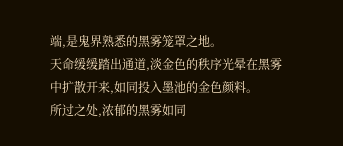端,是鬼界熟悉的黑雾笼罩之地。
天命缓缓踏出通道,淡金色的秩序光晕在黑雾中扩散开来,如同投入墨池的金色颜料。
所过之处,浓郁的黑雾如同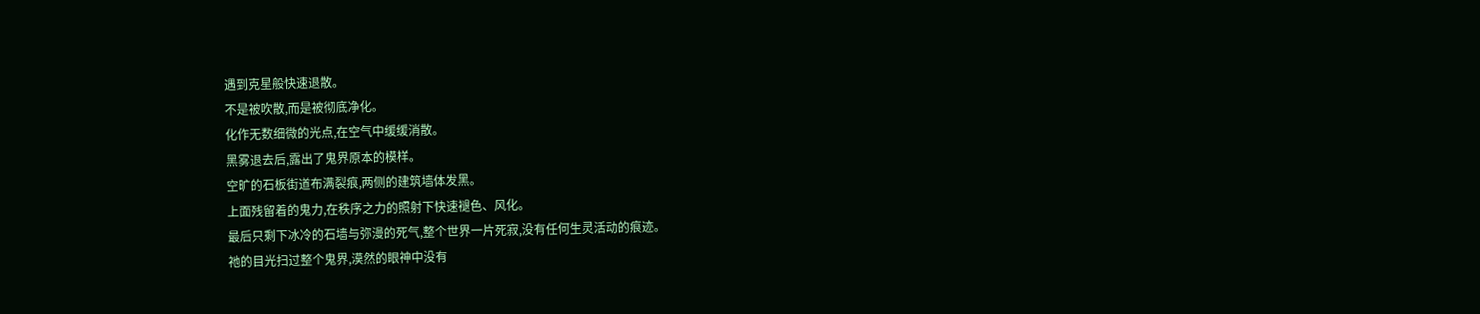遇到克星般快速退散。
不是被吹散,而是被彻底净化。
化作无数细微的光点,在空气中缓缓消散。
黑雾退去后,露出了鬼界原本的模样。
空旷的石板街道布满裂痕,两侧的建筑墙体发黑。
上面残留着的鬼力,在秩序之力的照射下快速褪色、风化。
最后只剩下冰冷的石墙与弥漫的死气,整个世界一片死寂,没有任何生灵活动的痕迹。
祂的目光扫过整个鬼界,漠然的眼神中没有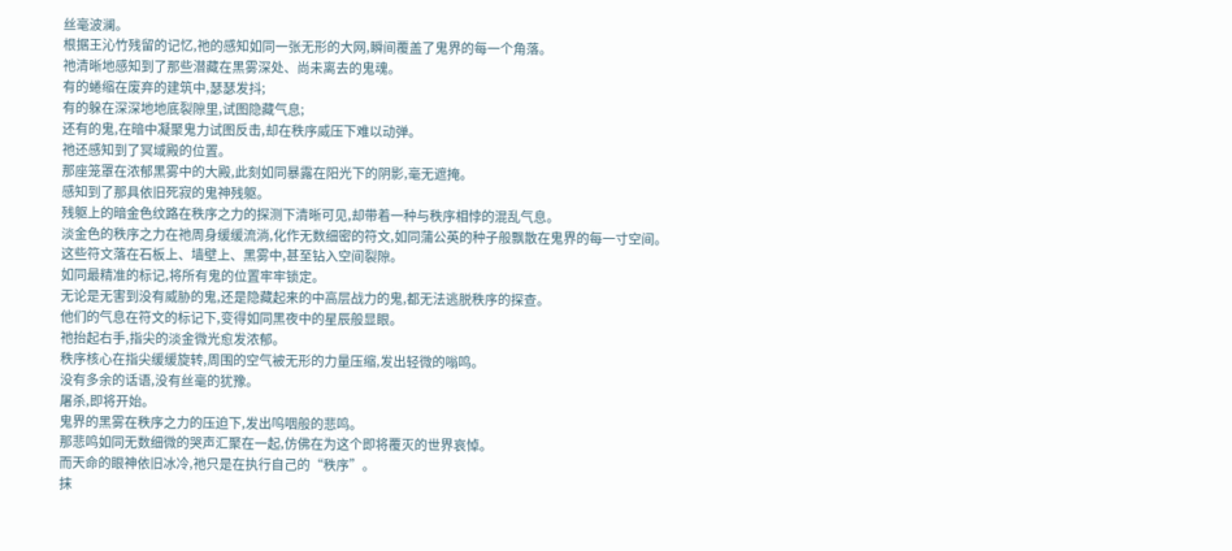丝毫波澜。
根据王沁竹残留的记忆,祂的感知如同一张无形的大网,瞬间覆盖了鬼界的每一个角落。
祂清晰地感知到了那些潜藏在黑雾深处、尚未离去的鬼魂。
有的蜷缩在废弃的建筑中,瑟瑟发抖;
有的躲在深深地地底裂隙里,试图隐藏气息;
还有的鬼,在暗中凝聚鬼力试图反击,却在秩序威压下难以动弹。
祂还感知到了冥域殿的位置。
那座笼罩在浓郁黑雾中的大殿,此刻如同暴露在阳光下的阴影,毫无遮掩。
感知到了那具依旧死寂的鬼神残躯。
残躯上的暗金色纹路在秩序之力的探测下清晰可见,却带着一种与秩序相悖的混乱气息。
淡金色的秩序之力在祂周身缓缓流淌,化作无数细密的符文,如同蒲公英的种子般飘散在鬼界的每一寸空间。
这些符文落在石板上、墙壁上、黑雾中,甚至钻入空间裂隙。
如同最精准的标记,将所有鬼的位置牢牢锁定。
无论是无害到没有威胁的鬼,还是隐藏起来的中高层战力的鬼,都无法逃脱秩序的探查。
他们的气息在符文的标记下,变得如同黑夜中的星辰般显眼。
祂抬起右手,指尖的淡金微光愈发浓郁。
秩序核心在指尖缓缓旋转,周围的空气被无形的力量压缩,发出轻微的嗡鸣。
没有多余的话语,没有丝毫的犹豫。
屠杀,即将开始。
鬼界的黑雾在秩序之力的压迫下,发出呜咽般的悲鸣。
那悲鸣如同无数细微的哭声汇聚在一起,仿佛在为这个即将覆灭的世界哀悼。
而天命的眼神依旧冰冷,祂只是在执行自己的“秩序”。
抹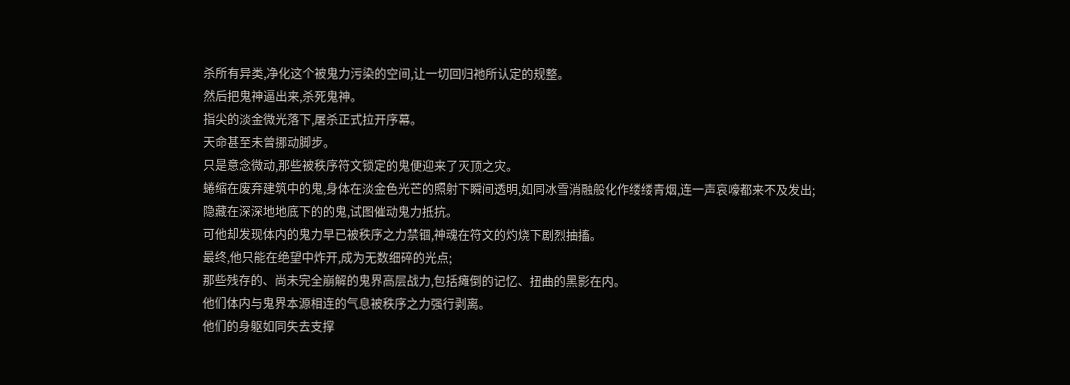杀所有异类,净化这个被鬼力污染的空间,让一切回归祂所认定的规整。
然后把鬼神逼出来,杀死鬼神。
指尖的淡金微光落下,屠杀正式拉开序幕。
天命甚至未曾挪动脚步。
只是意念微动,那些被秩序符文锁定的鬼便迎来了灭顶之灾。
蜷缩在废弃建筑中的鬼,身体在淡金色光芒的照射下瞬间透明,如同冰雪消融般化作缕缕青烟,连一声哀嚎都来不及发出;
隐藏在深深地地底下的的鬼,试图催动鬼力抵抗。
可他却发现体内的鬼力早已被秩序之力禁锢,神魂在符文的灼烧下剧烈抽搐。
最终,他只能在绝望中炸开,成为无数细碎的光点;
那些残存的、尚未完全崩解的鬼界高层战力,包括瘫倒的记忆、扭曲的黑影在内。
他们体内与鬼界本源相连的气息被秩序之力强行剥离。
他们的身躯如同失去支撑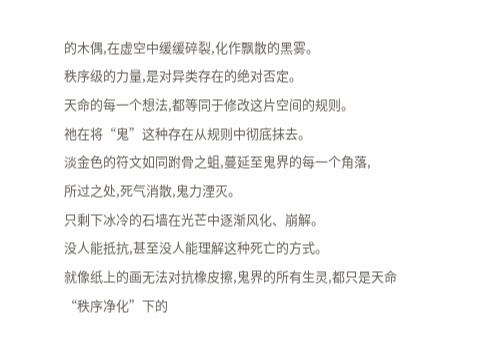的木偶,在虚空中缓缓碎裂,化作飘散的黑雾。
秩序级的力量,是对异类存在的绝对否定。
天命的每一个想法,都等同于修改这片空间的规则。
祂在将“鬼”这种存在从规则中彻底抹去。
淡金色的符文如同跗骨之蛆,蔓延至鬼界的每一个角落,
所过之处,死气消散,鬼力湮灭。
只剩下冰冷的石墙在光芒中逐渐风化、崩解。
没人能抵抗,甚至没人能理解这种死亡的方式。
就像纸上的画无法对抗橡皮擦,鬼界的所有生灵,都只是天命“秩序净化”下的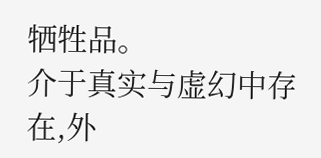牺牲品。
介于真实与虚幻中存在,外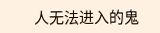人无法进入的鬼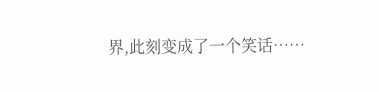界,此刻变成了一个笑话……